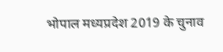भोपाल मध्यप्रदेश 2019 के चुनाव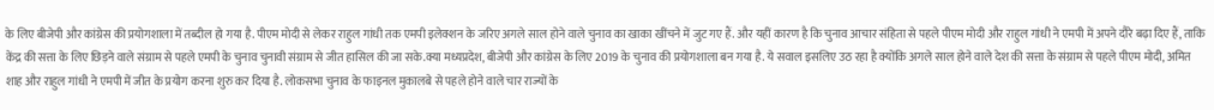के लिए बीजेपी और कांग्रेस की प्रयोगशाला में तब्दील हो गया है. पीएम मोदी से लेकर राहुल गांधी तक एमपी इलेक्शन के जरिए अगले साल होने वाले चुनाव का खाका खींचने में जुट गए हैं. और यहीं कारण है कि चुनाव आचार संहिता से पहले पीएम मोदी और राहुल गांधी ने एमपी में अपने दौरे बढ़ा दिए हैं, ताकि केंद्र की सत्ता के लिए छिड़ने वाले संग्राम से पहले एमपी के चुनाव चुनावी संग्राम से जीत हासिल की जा सके.क्या मध्यप्रदेश, बीजेपी और कांग्रेस के लिए 2019 के चुनाव की प्रयोगशाला बन गया है. ये सवाल इसलिए उठ रहा है क्योंकि अगले साल होने वाले देश की सत्ता के संग्राम से पहले पीएम मोदी, अमित शाह और राहुल गांधी ने एमपी में जीत के प्रयोग करना शुरु कर दिया है. लोकसभा चुनाव के फाइनल मुकालबे से पहले होने वाले चार राज्यों के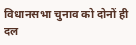विधानसभा चुनाव को दोनों ही दल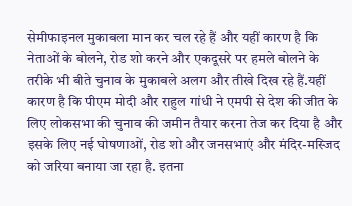सेमीफाइनल मुकाबला मान कर चल रहे हैं और यहीं कारण है कि नेताओं के बोलने, रोड शो करने और एकदूसरे पर हमले बोलने के तरीके भी बीते चुनाव के मुकाबले अलग और तीखे दिख रहे हैं.यहीं कारण है कि पीएम मोदी और राहुल गांधी ने एमपी से देश की जीत के लिए लोकसभा की चुनाव की जमीन तैयार करना तेज कर दिया है और इसके लिए नई घोषणाओं, रोड शो और जनसभाएं और मंदिर-मस्जिद को जरिया बनाया जा रहा है. इतना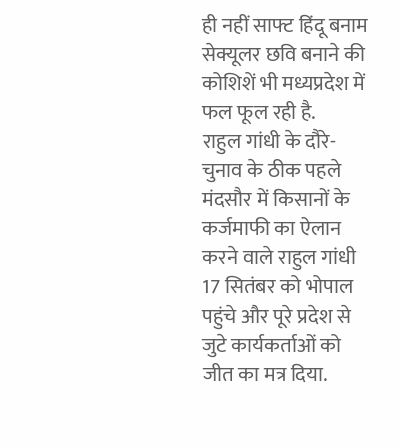ही नहीं साफ्ट हिंदू बनाम सेक्यूलर छवि बनाने की कोशिशें भी मध्यप्रदेश में फल फूल रही है.
राहुल गांधी के दौरे-
चुनाव के ठीक पहले मंदसौर में किसानों के कर्जमाफी का ऐलान करने वाले राहुल गांधी 17 सितंबर को भोपाल पहुंचे और पूरे प्रदेश से जुटे कार्यकर्ताओं को जीत का मत्र दिया.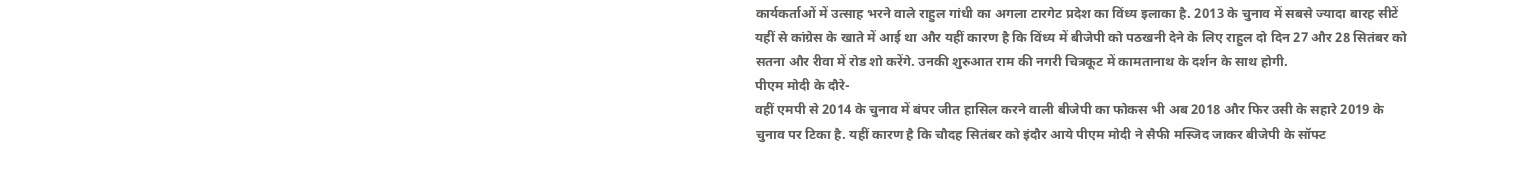कार्यकर्ताओं में उत्साह भरने वाले राहुल गांधी का अगला टारगेट प्रदेश का विंध्य इलाका है. 2013 के चुनाव में सबसे ज्यादा बारह सीटें यहीं से कांग्रेस के खाते में आई था और यहीं कारण है कि विंध्य में बीजेपी को पठखनी देने के लिए राहुल दो दिन 27 और 28 सितंबर को सतना और रीवा में रोड शो करेंगे. उनकी शुरुआत राम की नगरी चित्रकूट में कामतानाथ के दर्शन के साथ होगी.
पीएम मोदी के दौरे-
वहीं एमपी से 2014 के चुनाव में बंपर जीत हासिल करने वाली बीजेपी का फोकस भी अब 2018 और फिर उसी के सहारे 2019 के चुनाव पर टिका है. यहीं कारण है कि चौदह सितंबर को इंदौर आये पीएम मोदी ने सैफी मस्जिद जाकर बीजेपी के सॉफ्ट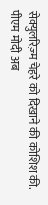सेक्युलरिज़्म चेहरे को दिखाने की कोशिश की. पीएम मोदी अब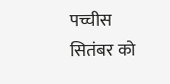पच्चीस सितंबर को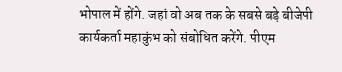भोपाल में होंगे. जहां वो अब तक के सबसे बड़े बीजेपी कार्यकर्ता महाकुंभ को संबोधित करेंगे. पीएम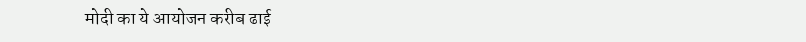मोदी का ये आयोजन करीब ढाई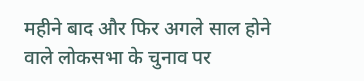महीने बाद और फिर अगले साल होने वाले लोकसभा के चुनाव पर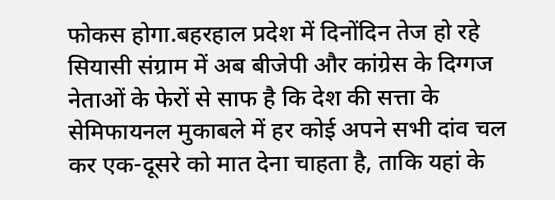फोकस होगा.बहरहाल प्रदेश में दिनोंदिन तेज हो रहे सियासी संग्राम में अब बीजेपी और कांग्रेस के दिग्गज नेताओं के फेरों से साफ है कि देश की सत्ता के सेमिफायनल मुकाबले में हर कोई अपने सभी दांव चल कर एक-दूसरे को मात देना चाहता है, ताकि यहां के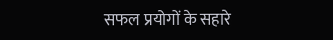सफल प्रयोगों के सहारे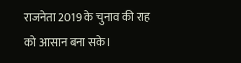राजनेता 2019 के चुनाव की राह को आसान बना सके।